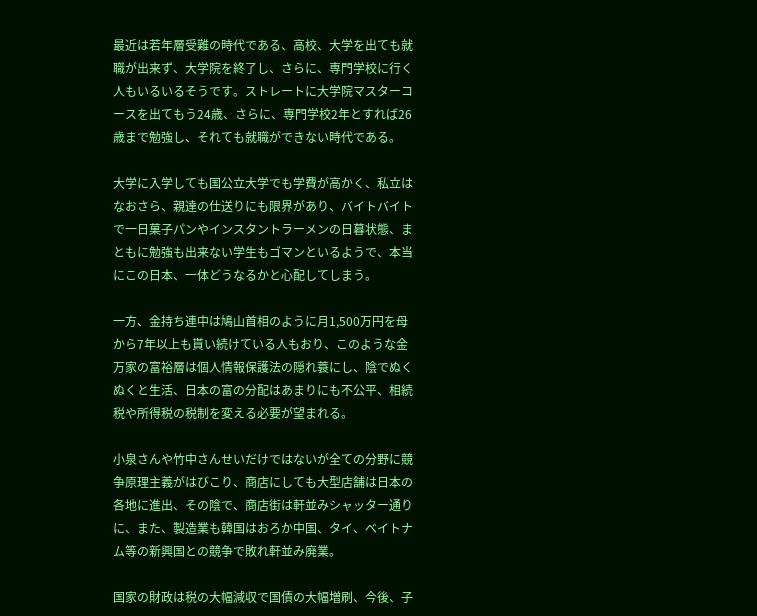最近は若年層受難の時代である、高校、大学を出ても就職が出来ず、大学院を終了し、さらに、専門学校に行く人もいるいるそうです。ストレートに大学院マスターコースを出てもう24歳、さらに、専門学校2年とすれば26歳まで勉強し、それても就職ができない時代である。

大学に入学しても国公立大学でも学費が高かく、私立はなおさら、親達の仕送りにも限界があり、バイトバイトで一日菓子パンやインスタントラーメンの日暮状態、まともに勉強も出来ない学生もゴマンといるようで、本当にこの日本、一体どうなるかと心配してしまう。

一方、金持ち連中は鳩山首相のように月1,500万円を母から7年以上も貰い続けている人もおり、このような金万家の富裕層は個人情報保護法の隠れ蓑にし、陰でぬくぬくと生活、日本の富の分配はあまりにも不公平、相続税や所得税の税制を変える必要が望まれる。

小泉さんや竹中さんせいだけではないが全ての分野に競争原理主義がはびこり、商店にしても大型店舗は日本の各地に進出、その陰で、商店街は軒並みシャッター通りに、また、製造業も韓国はおろか中国、タイ、べイトナム等の新興国との競争で敗れ軒並み廃業。

国家の財政は税の大幅減収で国債の大幅増刷、今後、子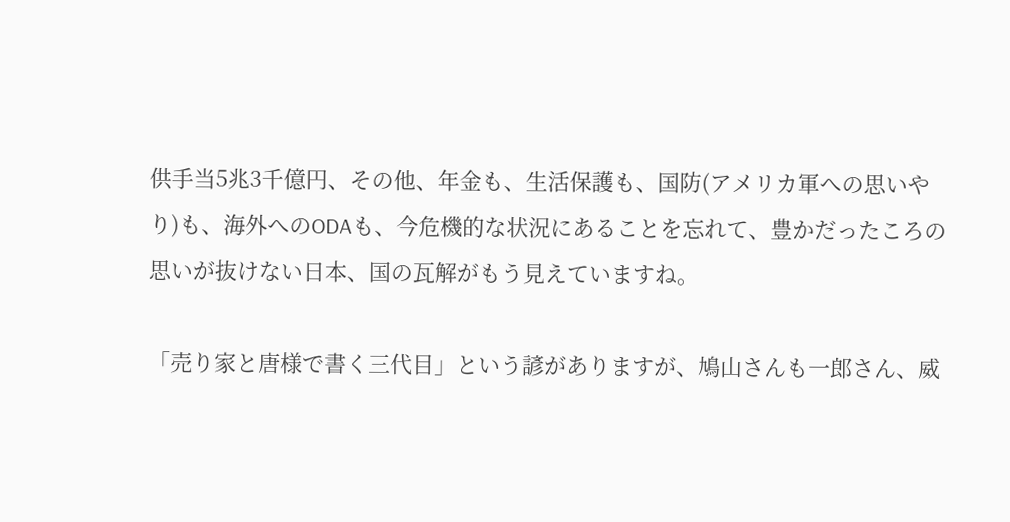供手当5兆3千億円、その他、年金も、生活保護も、国防(アメリカ軍への思いやり)も、海外へのODAも、今危機的な状況にあることを忘れて、豊かだったころの思いが抜けない日本、国の瓦解がもう見えていますね。

「売り家と唐様で書く三代目」という諺がありますが、鳩山さんも一郎さん、威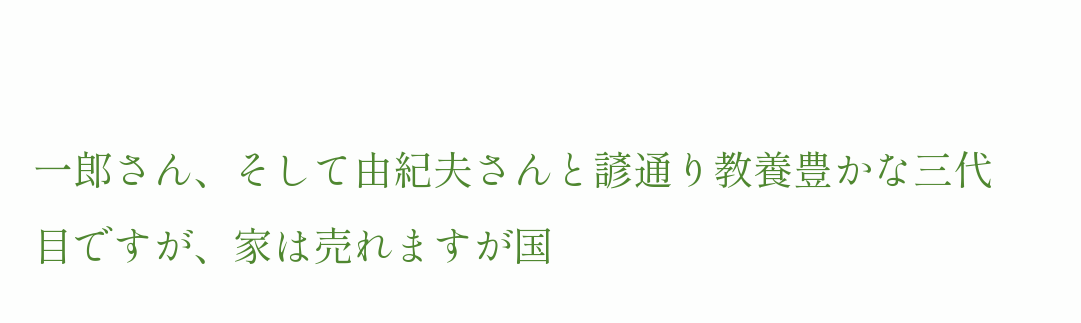一郎さん、そして由紀夫さんと諺通り教養豊かな三代目ですが、家は売れますが国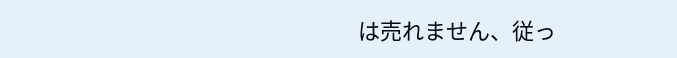は売れません、従っ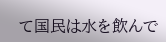て国民は水を飲んで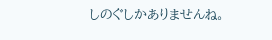しのぐしかありませんね。